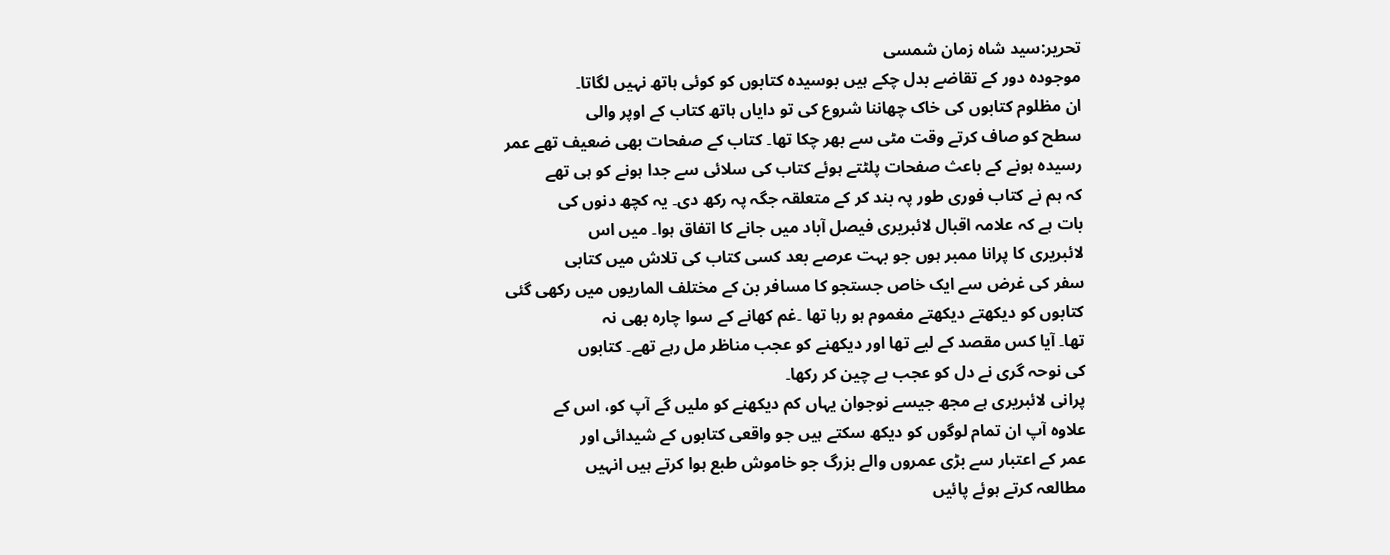تحریر:سید شاہ زمان شمسی
موجودہ دور کے تقاضے بدل چکے ہیں بوسیدہ کتابوں کو کوئی ہاتھ نہیں لگاتا۔
ان مظلوم کتابوں کی خاک چھاننا شروع کی تو دایاں ہاتھ کتاب کے اوپر والی
سطح کو صاف کرتے وقت مٹی سے بھر چکا تھا۔ کتاب کے صفحات بھی ضعیف تھے عمر
رسیدہ ہونے کے باعث صفحات پلٹتے ہوئے کتاب کی سلائی سے جدا ہونے کو ہی تھے
کہ ہم نے کتاب فوری طور پہ بند کر کے متعلقہ جگہ پہ رکھ دی۔ یہ کچھ دنوں کی
بات ہے کہ علامہ اقبال لائبریری فیصل آباد میں جانے کا اتفاق ہوا۔ میں اس
لائبریری کا پرانا ممبر ہوں جو بہت عرصے بعد کسی کتاب کی تلاش میں کتابی
سفر کی غرض سے ایک خاص جستجو کا مسافر بن کے مختلف الماریوں میں رکھی گئی
کتابوں کو دیکھتے دیکھتے مغموم ہو رہا تھا ۔غم کھانے کے سوا چارہ بھی نہ
تھا۔ آیا کس مقصد کے لیے تھا اور دیکھنے کو عجب مناظر مل رہے تھے۔ کتابوں
کی نوحہ گری نے دل کو عجب بے چین کر رکھا۔
پرانی لائبریری ہے مجھ جیسے نوجوان یہاں کم دیکھنے کو ملیں گے آپ کو، اس کے
علاوہ آپ ان تمام لوگوں کو دیکھ سکتے ہیں جو واقعی کتابوں کے شیدائی اور
عمر کے اعتبار سے بڑی عمروں والے بزرگ جو خاموش طبع ہوا کرتے ہیں انہیں
مطالعہ کرتے ہوئے پائیں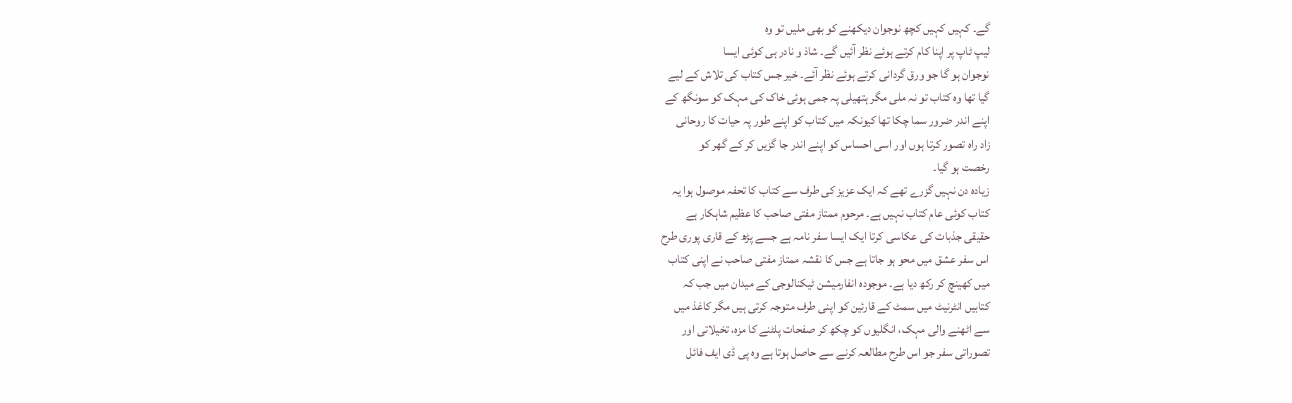گے۔ کہیں کہیں کچھ نوجوان دیکھنے کو بھی ملیں تو وہ
لیپ ٹاپ پر اپنا کام کرتے ہوئے نظر آئیں گے۔ شاذ و نادر ہی کوئی ایسا
نوجوان ہو گا جو ورق گردانی کرتے ہوئے نظر آئے۔ خیر جس کتاب کی تلاش کے لیے
گیا تھا وہ کتاب تو نہ ملی مگر ہتھیلی پہ جمی ہوئی خاک کی مہک کو سونگھ کے
اپنے اندر ضرور سما چکا تھا کیونکہ میں کتاب کو اپنے طور پہ حیات کا روحانی
زاد راہ تصور کرتا ہوں اور اسی احساس کو اپنے اندر جا گزیں کر کے گھر کو
رخصت ہو گیا۔
زیادہ دن نہیں گزرے تھے کہ ایک عزیز کی طرف سے کتاب کا تحفہ موصول ہوا یہ
کتاب کوئی عام کتاب نہیں ہے۔ مرحوم ممتاز مفتی صاحب کا عظیم شاہکار ہے
حقیقی جذبات کی عکاسی کرتا ایک ایسا سفر نامہ ہے جسے پڑھ کے قاری پوری طرح
اس سفر عشق میں محو ہو جاتا ہے جس کا نقشہ ممتاز مفتی صاحب نے اپنی کتاب
میں کھینچ کر رکھ دیا ہے۔ موجودہ انفارمیشن ٹیکنالوجی کے میدان میں جب کہ
کتابیں انٹرنیٹ میں سمٹ کے قارئین کو اپنی طرف متوجہ کرتی ہیں مگر کاغذ میں
سے اٹھنے والی مہک، انگلیوں کو چکھ کر صفحات پلٹنے کا مزہ، تخیلاتی اور
تصوراتی سفر جو اس طرح مطالعہ کرنے سے حاصل ہوتا ہے وہ پی ڈی ایف فائل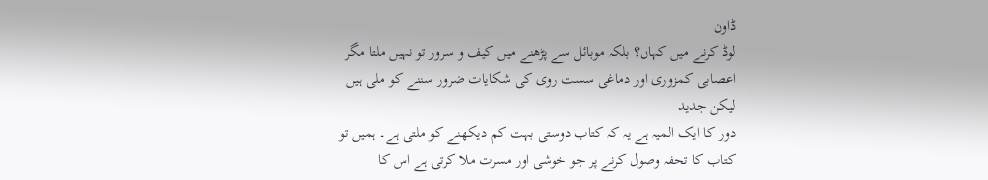ڈاون
لوڈ کرنے میں کہاں؟ بلکہ موبائل سے پڑھنے میں کیف و سرور تو نہیں ملتا مگر
اعصابی کمزوری اور دماغی سست روی کی شکایات ضرور سننے کو ملی ہیں لیکن جدید
دور کا ایک المیہ ہے یہ کہ کتاب دوستی بہت کم دیکھنے کو ملتی ہے۔ ہمیں تو
کتاب کا تحفہ وصول کرنے پر جو خوشی اور مسرت ملا کرتی ہے اس کا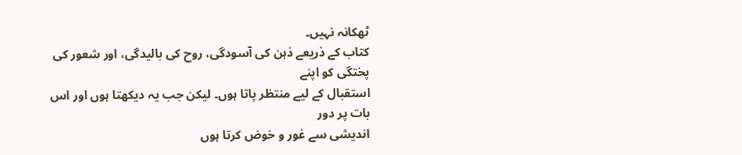ٹھکانہ نہیں۔
کتاب کے ذریعے ذہن کی آسودگی، روح کی بالیدگی، اور شعور کی پختگی کو اپنے
استقبال کے لیے منتظر پاتا ہوں۔ لیکن جب یہ دیکھتا ہوں اور اس بات پر دور
اندیشی سے غور و خوض کرتا ہوں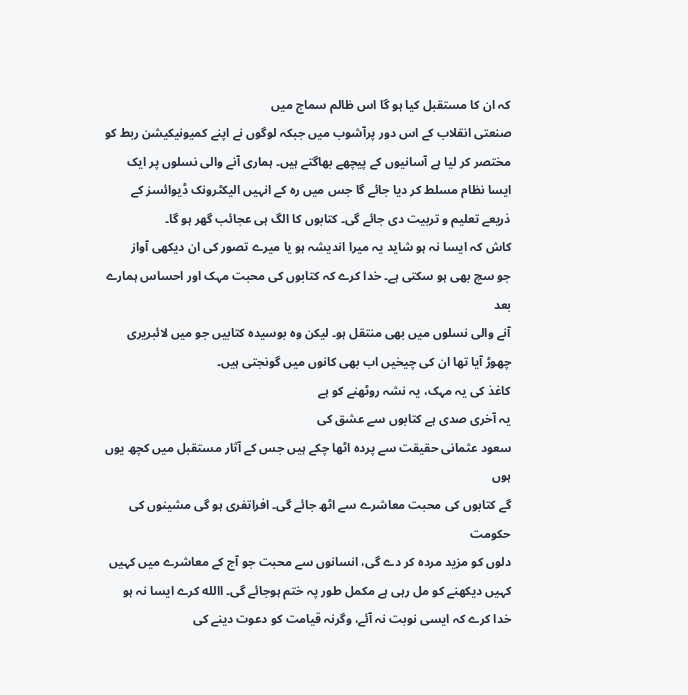کہ ان کا مستقبل کیا ہو گا اس ظالم سماج میں
صنعتی انقلاب کے اس دور پرآشوب میں جبکہ لوگوں نے اپنے کمیونیکیشن ربط کو
مختصر کر لیا ہے آسانیوں کے پیچھے بھاگتے ہیں۔ ہماری آنے والی نسلوں پر ایک
ایسا نظام مسلط کر دیا جائے گا جس میں رہ کے انہیں الیکٹرونک ڈیوائسز کے
ذریعے تعلیم و تربیت دی جائے گی۔ کتابوں کا الگ ہی عجائب گھر ہو گا۔
کاش کہ ایسا نہ ہو شاید یہ میرا اندیشہ ہو یا میرے تصور کی ان دیکھی آواز
جو سچ بھی ہو سکتی ہے۔ خدا کرے کہ کتابوں کی محبت مہک اور احساس ہمارے بعد
آنے والی نسلوں میں بھی منتقل ہو۔ لیکن وہ بوسیدہ کتابیں جو میں لائبریری
چھوڑ آیا تھا ان کی چیخیں اب بھی کانوں میں گونجتی ہیں۔
کاغذ کی یہ مہک، یہ نشہ روٹھنے کو ہے
یہ آخری صدی ہے کتابوں سے عشق کی
سعود عثمانی حقیقت سے پردہ اٹھا چکے ہیں جس کے آثار مستقبل میں کچھ یوں ہوں
گے کتابوں کی محبت معاشرے سے اٹھ جائے گی۔ افراتفری ہو گی مشینوں کی حکومت
دلوں کو مزید مردہ کر دے گی، انسانوں سے محبت جو آج کے معاشرے میں کہیں
کہیں دیکھنے کو مل رہی ہے مکمل طور پہ ختم ہوجائے گی۔ االله کرے ایسا نہ ہو
خدا کرے کہ ایسی نوبت نہ آئے، وگرنہ قیامت کو دعوت دینے کی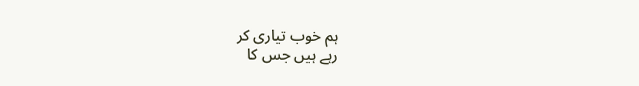ہم خوب تیاری کر
رہے ہیں جس کا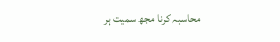محاسبہ کرنا مجھ سمیت ہر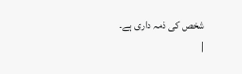شخص کی ذمہ داری ہے۔
|